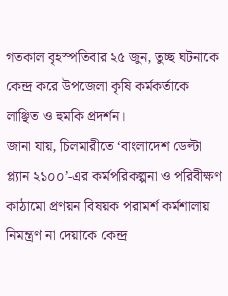গতকাল বৃহস্পতিবার ২৫ জুন, তুচ্ছ ঘটনাকে কেন্দ্র করে উপজেলা কৃষি কর্মকর্তাকে লাঞ্ছিত ও হুমকি প্রদর্শন।
জানা যায়, চিলমারীতে ‘বাংলাদেশ ডেল্টা প্ল্যান ২১০০’-এর কর্মপরিকল্পনা ও পরিবীক্ষণ কাঠামো প্রণয়ন বিষয়ক পরামর্শ কর্মশালায় নিমন্ত্রণ না দেয়াকে কেন্দ্র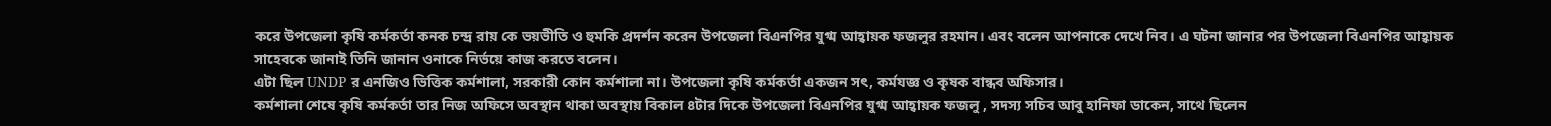করে উপজেলা কৃষি কর্মকর্তা কনক চন্দ্র রায় কে ভয়ভীতি ও হুমকি প্রদর্শন করেন উপজেলা বিএনপির যুগ্ম আহ্বায়ক ফজলুর রহমান। এবং বলেন আপনাকে দেখে নিব। এ ঘটনা জানার পর উপজেলা বিএনপির আহ্বায়ক সাহেবকে জানাই তিনি জানান ওনাকে নির্ভয়ে কাজ করতে বলেন।
এটা ছিল UNDP র এনজিও ভিত্তিক কর্মশালা, সরকারী কোন কর্মশালা না। উপজেলা কৃষি কর্মকর্তা একজন সৎ, কর্মযজ্ঞ ও কৃষক বান্ধব অফিসার।
কর্মশালা শেষে কৃষি কর্মকর্তা তার নিজ অফিসে অবস্থান থাকা অবস্থায় বিকাল ৪টার দিকে উপজেলা বিএনপির যুগ্ম আহ্বায়ক ফজলু , সদস্য সচিব আবু হানিফা ডাকেন, সাথে ছিলেন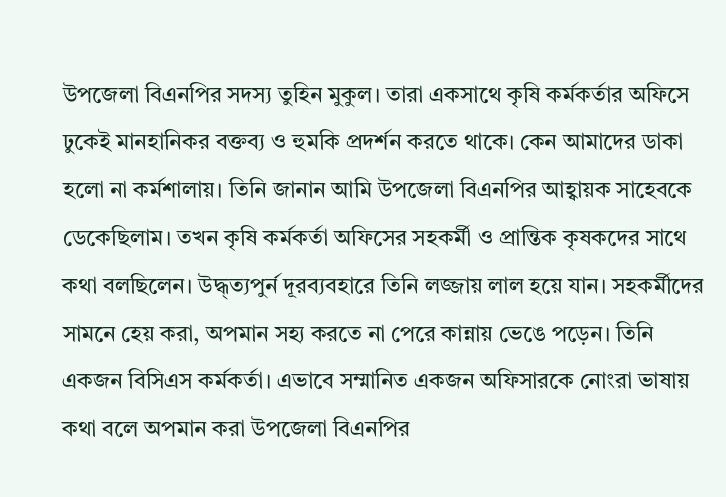উপজেলা বিএনপির সদস্য তুহিন মুকুল। তারা একসাথে কৃষি কর্মকর্তার অফিসে ঢুকেই মানহানিকর বক্তব্য ও হুমকি প্রদর্শন করতে থাকে। কেন আমাদের ডাকা হলো না কর্মশালায়। তিনি জানান আমি উপজেলা বিএনপির আহ্বায়ক সাহেবকে ডেকেছিলাম। তখন কৃষি কর্মকর্তা অফিসের সহকর্মী ও প্রান্তিক কৃষকদের সাথে কথা বলছিলেন। উদ্ধ্ত্যপুর্ন দূরব্যবহারে তিনি লজ্জায় লাল হয়ে যান। সহকর্মীদের সামনে হেয় করা, অপমান সহ্য করতে না পেরে কান্নায় ভেঙে পড়েন। তিনি একজন বিসিএস কর্মকর্তা। এভাবে সম্মানিত একজন অফিসারকে নোংরা ভাষায় কথা বলে অপমান করা উপজেলা বিএনপির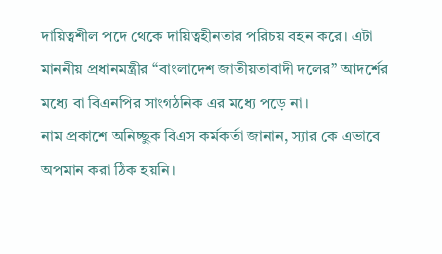দায়িত্বশীল পদে থেকে দায়িত্বহীনতার পরিচয় বহন করে। এটা মাননীয় প্রধানমন্ত্রীর “বাংলাদেশ জাতীয়তাবাদী দলের” আদর্শের মধ্যে বা বিএনপির সাংগঠনিক এর মধ্যে পড়ে না।
নাম প্রকাশে অনিচ্ছুক বিএস কর্মকর্তা জানান, স্যার কে এভাবে অপমান করা ঠিক হয়নি।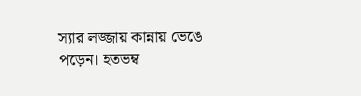স্যার লজ্জায় কান্নায় ভেঙে পড়েন। হতভম্ব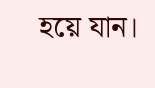হয়ে যান।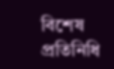বিশেষ প্রতিনিধি